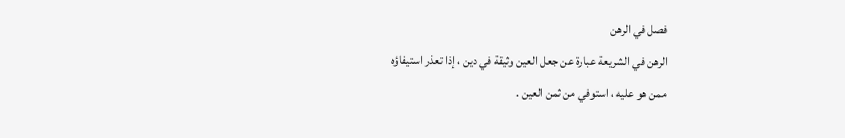فصل في الرهن
الرهن في الشريعة عبارة عن جعل العين وثيقة في دين ، إذا تعذر استيفاؤه
ممن هو عليه ، استوفي من ثمن العين .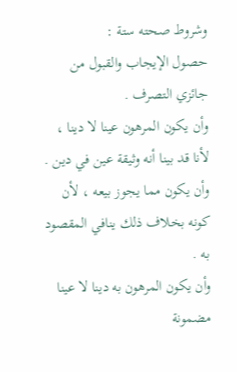وشروط صحته ستة :
حصول الإيجاب والقبول من جائزي التصرف .
وأن يكون المرهون عينا لا دينا ، لأنا قد بينا أنه وثيقة عين في دين .
وأن يكون مما يجوز بيعه ، لأن كونه بخلاف ذلك ينافي المقصود به .
وأن يكون المرهون به دينا لا عينا مضمونة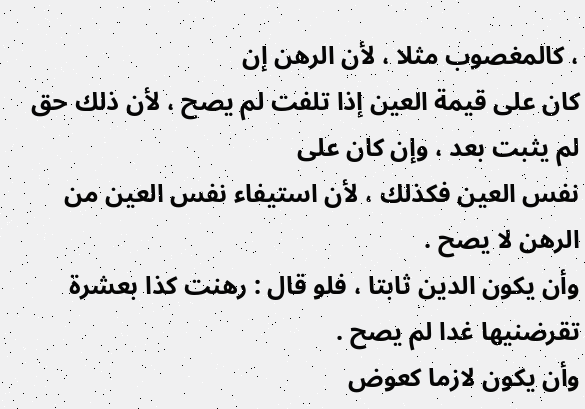، كالمغصوب مثلا ، لأن الرهن إن
كان على قيمة العين إذا تلفت لم يصح ، لأن ذلك حق لم يثبت بعد ، وإن كان على
نفس العين فكذلك ، لأن استيفاء نفس العين من الرهن لا يصح .
وأن يكون الدين ثابتا ، فلو قال : رهنت كذا بعشرة تقرضنيها غدا لم يصح .
وأن يكون لازما كعوض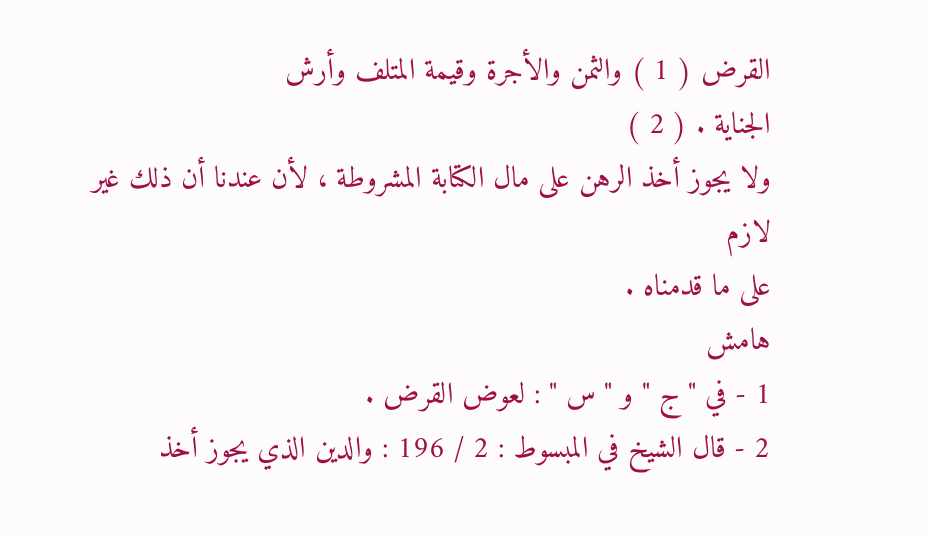القرض ( 1 ) والثمن والأجرة وقيمة المتلف وأرش
الجناية . ( 2 )
ولا يجوز أخذ الرهن على مال الكتابة المشروطة ، لأن عندنا أن ذلك غير لازم
على ما قدمناه .
هامش
1 - في " ج " و " س " : لعوض القرض .
2 - قال الشيخ في المبسوط : 2 / 196 : والدين الذي يجوز أخذ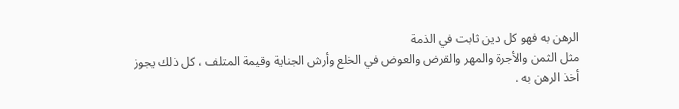الرهن به فهو كل دين ثابت في الذمة
مثل الثمن والأجرة والمهر والقرض والعوض في الخلع وأرش الجناية وقيمة المتلف ، كل ذلك يجوز
أخذ الرهن به .